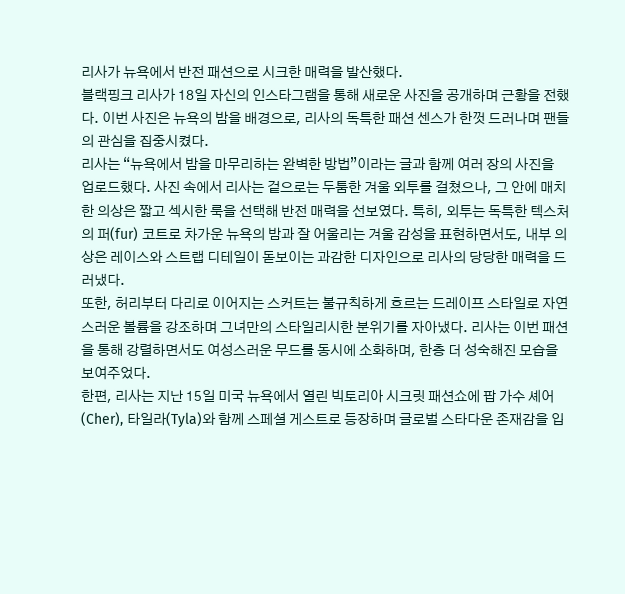리사가 뉴욕에서 반전 패션으로 시크한 매력을 발산했다.
블랙핑크 리사가 18일 자신의 인스타그램을 통해 새로운 사진을 공개하며 근황을 전했다. 이번 사진은 뉴욕의 밤을 배경으로, 리사의 독특한 패션 센스가 한껏 드러나며 팬들의 관심을 집중시켰다.
리사는 “뉴욕에서 밤을 마무리하는 완벽한 방법”이라는 글과 함께 여러 장의 사진을 업로드했다. 사진 속에서 리사는 겉으로는 두툼한 겨울 외투를 걸쳤으나, 그 안에 매치한 의상은 짧고 섹시한 룩을 선택해 반전 매력을 선보였다. 특히, 외투는 독특한 텍스처의 퍼(fur) 코트로 차가운 뉴욕의 밤과 잘 어울리는 겨울 감성을 표현하면서도, 내부 의상은 레이스와 스트랩 디테일이 돋보이는 과감한 디자인으로 리사의 당당한 매력을 드러냈다.
또한, 허리부터 다리로 이어지는 스커트는 불규칙하게 흐르는 드레이프 스타일로 자연스러운 볼륨을 강조하며 그녀만의 스타일리시한 분위기를 자아냈다. 리사는 이번 패션을 통해 강렬하면서도 여성스러운 무드를 동시에 소화하며, 한층 더 성숙해진 모습을 보여주었다.
한편, 리사는 지난 15일 미국 뉴욕에서 열린 빅토리아 시크릿 패션쇼에 팝 가수 셰어(Cher), 타일라(Tyla)와 함께 스페셜 게스트로 등장하며 글로벌 스타다운 존재감을 입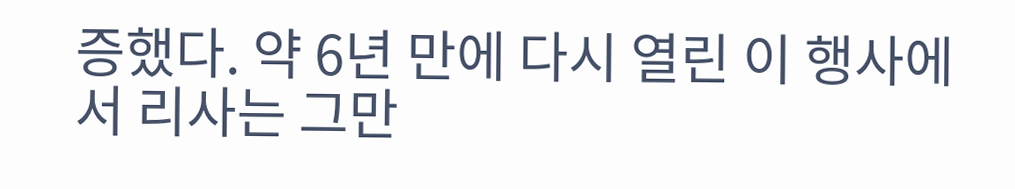증했다. 약 6년 만에 다시 열린 이 행사에서 리사는 그만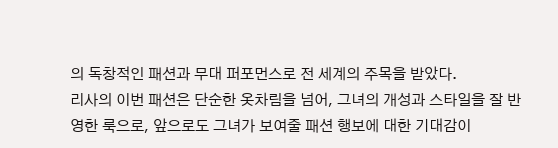의 독창적인 패션과 무대 퍼포먼스로 전 세계의 주목을 받았다.
리사의 이번 패션은 단순한 옷차림을 넘어, 그녀의 개성과 스타일을 잘 반영한 룩으로, 앞으로도 그녀가 보여줄 패션 행보에 대한 기대감이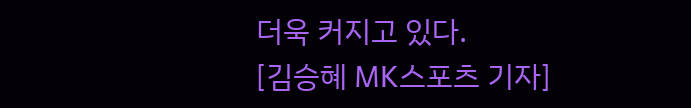더욱 커지고 있다.
[김승혜 MK스포츠 기자]